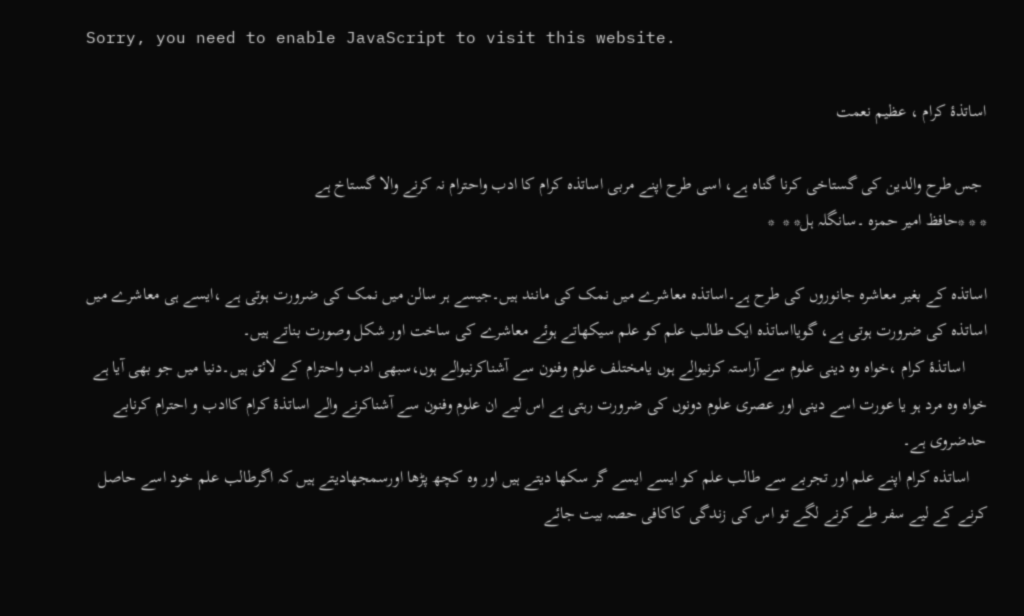Sorry, you need to enable JavaScript to visit this website.

اساتذۂ کرام ، عظیم نعمت

 جس طرح والدین کی گستاخی کرنا گناہ ہے، اسی طرح اپنے مربی اساتذہ کرام کا ادب واحترام نہ کرنے والا گستاخ ہے
* * *حافظ امیر حمزہ ۔سانگلہ ہل* *  *

اساتذہ کے بغیر معاشرہ جانوروں کی طرح ہے۔اساتذہ معاشرے میں نمک کی مانند ہیں۔جیسے ہر سالن میں نمک کی ضرورت ہوتی ہے ،ایسے ہی معاشرے میں اساتذہ کی ضرورت ہوتی ہے، گویااساتذہ ایک طالب علم کو علم سیکھاتے ہوئے معاشرے کی ساخت اور شکل وصورت بناتے ہیں۔
     اساتذۂ کرام ،خواہ وہ دینی علوم سے آراستہ کرنیوالے ہوں یامختلف علوم وفنون سے آشناکرنیوالے ہوں،سبھی ادب واحترام کے لائق ہیں۔دنیا میں جو بھی آیا ہے خواہ وہ مرد ہو یا عورت اسے دینی اور عصری علوم دونوں کی ضرورت رہتی ہے اس لیے ان علوم وفنون سے آشناکرنے والے اساتذۂ کرام کاادب و احترام کرنابے حدضروی ہے۔
    اساتذہ کرام اپنے علم اور تجربے سے طالب علم کو ایسے ایسے گر سکھا دیتے ہیں اور وہ کچھ پڑھا اورسمجھادیتے ہیں کہ اگرطالب علم خود اسے حاصل کرنے کے لیے سفر طے کرنے لگے تو اس کی زندگی کاکافی حصہ بیت جائے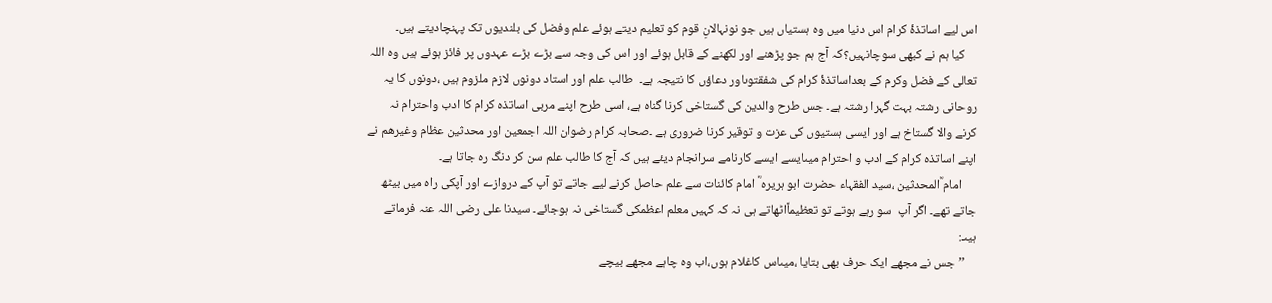اس لیے اساتذۂ کرام اس دنیا میں وہ ہستیاں ہیں جو نونہالانِ قوم کو تعلیم دیتے ہوئے علم وفضل کی بلندیوں تک پہنچادیتے ہیں۔
    کیا ہم نے کبھی سوچانہیں؟کہ آج ہم جو پڑھنے اور لکھنے کے قابل ہوئے اور اس کی وجہ سے بڑے بڑے عہدوں پر فائز ہوئے ہیں وہ اللہ تعالی کے فضل وکرم کے بعداساتذۂ کرام کی شفقتوںاور دعاؤں کا نتیجہ ہے۔  طالب علم اور استاد دونوں لازم ملزوم ہیں ،دونوں کا یہ روحانی رشتہ بہت گہرا رشتہ ہے۔ جس طرح والدین کی گستاخی کرنا گناہ ہے، اسی طرح اپنے مربی اساتذہ کرام کا ادب واحترام نہ کرنے والا گستاخ ہے اور ایسی ہستیوں کی عزت و توقیر کرنا ضروری ہے ۔صحابہ کرام رضوان اللہ اجمعین اور محدثین عظام وغیرھم نے اپنے اساتذہ کرام کے ادب و احترام میںایسے ایسے کارنامے سرانجام دیئے ہیں کہ آج کا طالب علم سن کر دنگ رہ جاتا ہے۔
     امام ؒالمحدثین ،سید الفقہاء حضرت ابو ہریرہ ؓ امام کائنات سے علم حاصل کرنے لیے جاتے تو آپ کے دروازے اور آپکی راہ میں بیٹھ جاتے تھے۔ اگر آپ  سو رہے ہوتے تو تعظیماًاٹھاتے ہی نہ کہ کہیں معلم اعظمکی گستاخی نہ ہوجائے۔ سیدنا علی رضی اللہ عنہ فرماتے ہیںـ:
    ’’جس نے مجھے ایک حرف بھی بتایا ،میںاس کاغلام ہوں،اب وہ چاہے مجھے بیچے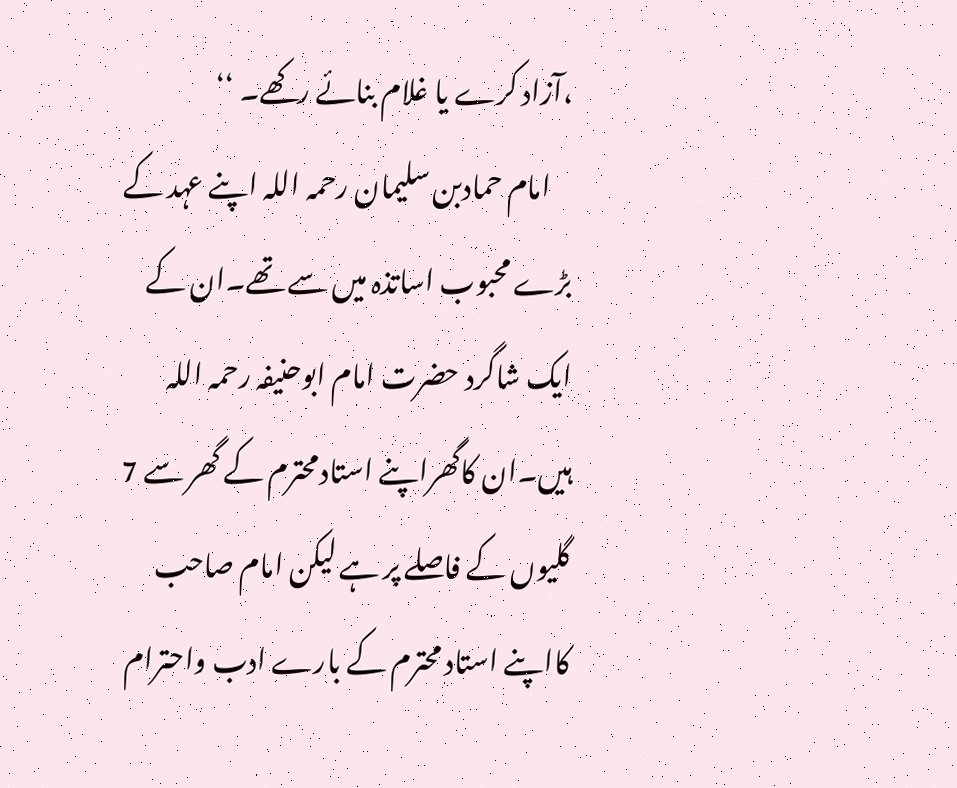،آزاد کرے یا غلام بنائے رکھے۔ ‘‘
    امام حمادبن سلیمان رحمہ اللہ اپنے عہد کے بڑے محبوب اساتذہ میں سے تھے۔ان کے ایک شاگرد حضرت امام ابوحنیفہ رحمہ اللہ ہیں۔ان کاگھراپنے استادمحترم کے گھر سے 7 گلیوں کے فاصلے پر ہے لیکن امام صاحب کااپنے استاد محترم کے بارے ادب واحترام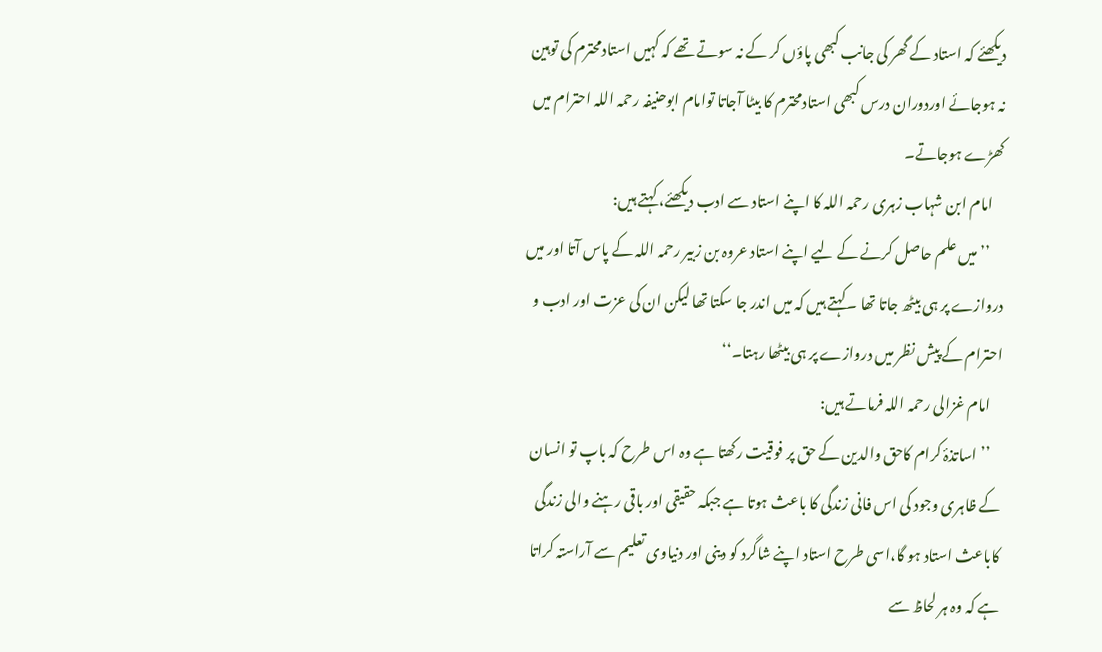دیکھئے کہ استاد کے گھر کی جانب کبھی پاؤں کر کے نہ سوتے تھے کہ کہیں استادمحترم کی توہین نہ ہوجائے اوردوران درس کبھی استادمحترم کا بیٹا آجاتا توامام ابوحنیفہ رحمہ اللہ احترام میں کھڑے ہوجاتے۔
    امام ابن شہاب زہری رحمہ اللہ کا اپنے استاد سے ادب دیکھئے، کہتے ہیں:
     ’’میں علم حاصل کرنے کے لیے اپنے استاد عروہ بن زبیر رحمہ اللہ کے پاس آتا اور میں دروازے پر ہی بیٹھ جاتا تھا ۔کہتے ہیں کہ میں اندر جا سکتا تھا لیکن ان کی عزت اور ادب و احترام کے پیش نظر میں دروازے پر ہی بیٹھا رہتا۔‘‘
    امام غزالی رحمہ اللہ فرماتے ہیں:
    ’’ اساتذۂ کرام کاحق والدین کے حق پر فوقیت رکھتا ہے وہ اس طرح کہ باپ تو انسان کے ظاہری وجود کی اس فانی زندگی کا باعث ہوتا ہے جبکہ حقیقی اور باقی رہنے والی زندگی کاباعث استاد ہو گا،اسی طرح استاد اپنے شاگرد کو دینی اور دنیاوی تعلیم سے آراستہ کراتا ہے کہ وہ ہر لحاظ سے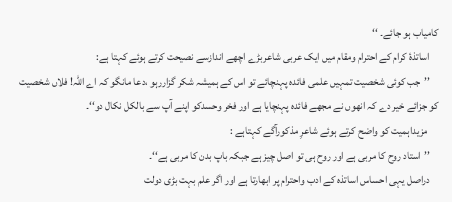کامیاب ہو جائے۔ ‘‘
    اساتذۂ کرام کے احترام ومقام میں ایک عربی شاعربڑے اچھے اندازسے نصیحت کرتے ہوئے کہتا ہے:
    ’’جب کوئی شخصیت تمہیں علمی فائدہ پہنچائے تو اس کے ہمیشہ شکر گزاررہو ،دعا مانگو کہ اے اللہ! فلاں شخصیت کو جزائے خیر دے کہ انھوں نے مجھے فائدہ پہنچایا ہے اور فخر وحسدکو اپنے آپ سے بالکل نکال دو‘‘۔
     مزیداہمیت کو واضح کرتے ہوئے شاعرِ مذکورآگے کہتاہے :
    ’’استاد روح کا مربی ہے اور روح ہی تو اصل چیز ہے جبکہ باپ بدن کا مربی ہے‘‘۔
    دراصل یہی احساس اساتذہ کے ادب واحترام پر ابھارتا ہے اور اگر علم بہت بڑی دولت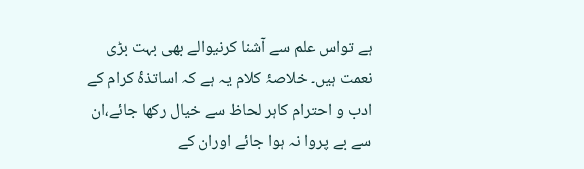ہے تواس علم سے آشنا کرنیوالے بھی بہت بڑی نعمت ہیں۔ خلاصۂ کلام یہ ہے کہ اساتذۂ کرام کے ادب و احترام کاہر لحاظ سے خیال رکھا جائے،ان سے بے پروا نہ ہوا جائے اوران کے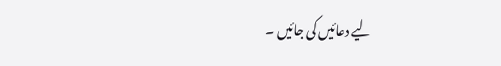لیے دعائیں کی جائیں ۔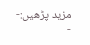مزید پڑھیں:- -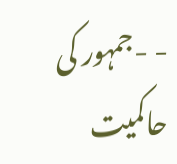- -جمہور کی حاکمیت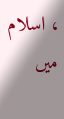، اسلام میں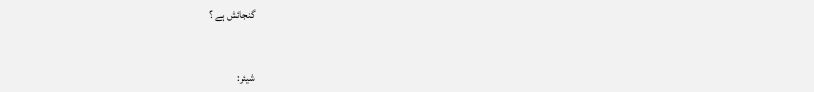گنجائش ہے ؟


شیئر: